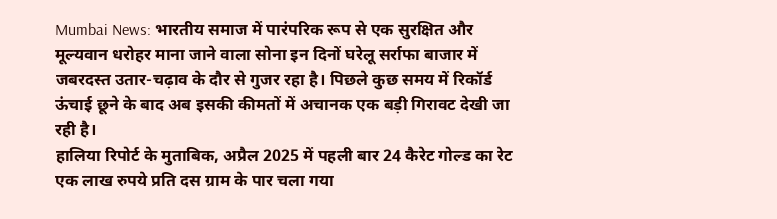Mumbai News: भारतीय समाज में पारंपरिक रूप से एक सुरक्षित और मूल्यवान धरोहर माना जाने वाला सोना इन दिनों घरेलू सर्राफा बाजार में जबरदस्त उतार-चढ़ाव के दौर से गुजर रहा है। पिछले कुछ समय में रिकॉर्ड ऊंचाई छूने के बाद अब इसकी कीमतों में अचानक एक बड़ी गिरावट देखी जा रही है।
हालिया रिपोर्ट के मुताबिक, अप्रैल 2025 में पहली बार 24 कैरेट गोल्ड का रेट एक लाख रुपये प्रति दस ग्राम के पार चला गया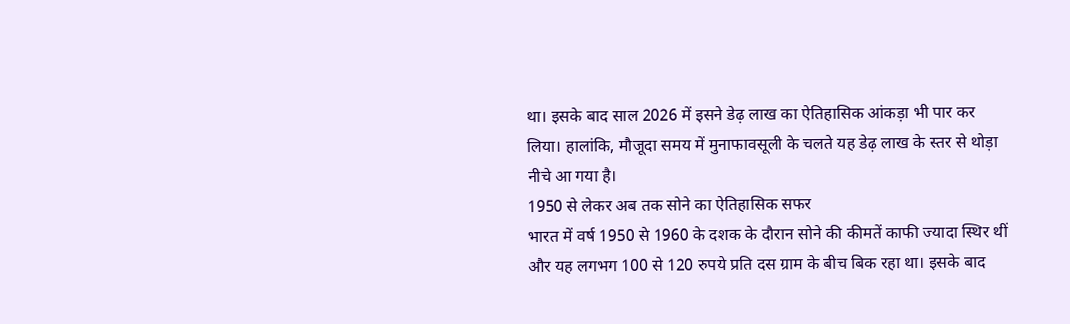था। इसके बाद साल 2026 में इसने डेढ़ लाख का ऐतिहासिक आंकड़ा भी पार कर लिया। हालांकि, मौजूदा समय में मुनाफावसूली के चलते यह डेढ़ लाख के स्तर से थोड़ा नीचे आ गया है।
1950 से लेकर अब तक सोने का ऐतिहासिक सफर
भारत में वर्ष 1950 से 1960 के दशक के दौरान सोने की कीमतें काफी ज्यादा स्थिर थीं और यह लगभग 100 से 120 रुपये प्रति दस ग्राम के बीच बिक रहा था। इसके बाद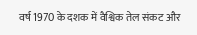वर्ष 1970 के दशक में वैश्विक तेल संकट और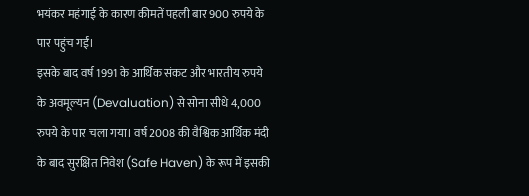भयंकर महंगाई के कारण कीमतें पहली बार 900 रुपये के पार पहुंच गईं।
इसके बाद वर्ष 1991 के आर्थिक संकट और भारतीय रुपये के अवमूल्यन (Devaluation) से सोना सीधे 4,000 रुपये के पार चला गया। वर्ष 2008 की वैश्विक आर्थिक मंदी के बाद सुरक्षित निवेश (Safe Haven) के रूप में इसकी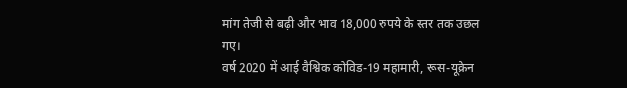मांग तेजी से बढ़ी और भाव 18,000 रुपये के स्तर तक उछल गए।
वर्ष 2020 में आई वैश्विक कोविड-19 महामारी, रूस-यूक्रेन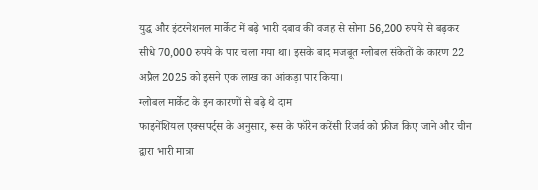युद्ध और इंटरनेशनल मार्केट में बढ़े भारी दबाव की वजह से सोना 56,200 रुपये से बढ़कर सीधे 70,000 रुपये के पार चला गया था। इसके बाद मजबूत ग्लोबल संकेतों के कारण 22 अप्रैल 2025 को इसने एक लाख का आंकड़ा पार किया।
ग्लोबल मार्केट के इन कारणों से बढ़े थे दाम
फाइनेंशियल एक्सपर्ट्स के अनुसार, रूस के फॉरेन करेंसी रिजर्व को फ्रीज किए जाने और चीन द्वारा भारी मात्रा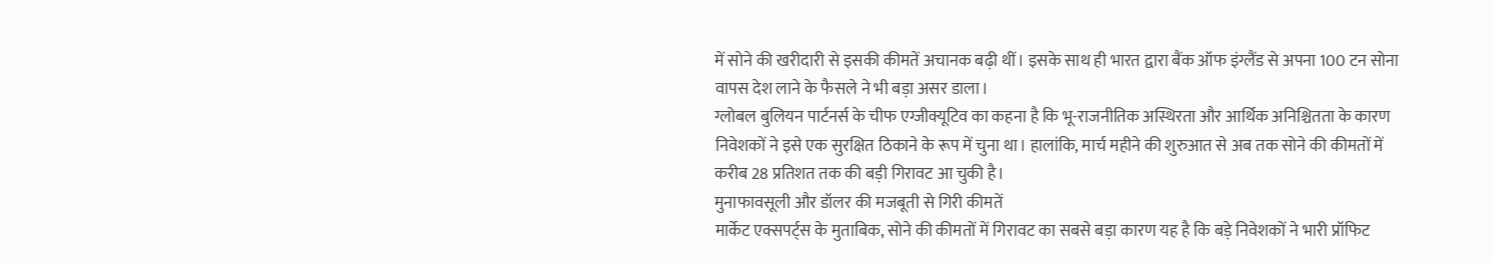में सोने की खरीदारी से इसकी कीमतें अचानक बढ़ी थीं। इसके साथ ही भारत द्वारा बैंक ऑफ इंग्लैंड से अपना 100 टन सोना वापस देश लाने के फैसले ने भी बड़ा असर डाला।
ग्लोबल बुलियन पार्टनर्स के चीफ एग्जीक्यूटिव का कहना है कि भू-राजनीतिक अस्थिरता और आर्थिक अनिश्चितता के कारण निवेशकों ने इसे एक सुरक्षित ठिकाने के रूप में चुना था। हालांकि, मार्च महीने की शुरुआत से अब तक सोने की कीमतों में करीब 28 प्रतिशत तक की बड़ी गिरावट आ चुकी है।
मुनाफावसूली और डॉलर की मजबूती से गिरी कीमतें
मार्केट एक्सपर्ट्स के मुताबिक, सोने की कीमतों में गिरावट का सबसे बड़ा कारण यह है कि बड़े निवेशकों ने भारी प्रॉफिट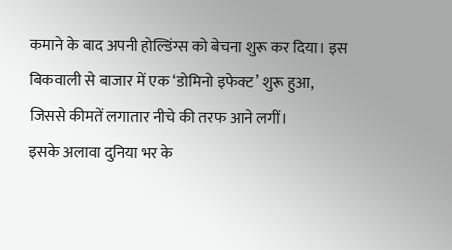कमाने के बाद अपनी होल्डिंग्स को बेचना शुरू कर दिया। इस बिकवाली से बाजार में एक ‘डोमिनो इफेक्ट’ शुरू हुआ, जिससे कीमतें लगातार नीचे की तरफ आने लगीं।
इसके अलावा दुनिया भर के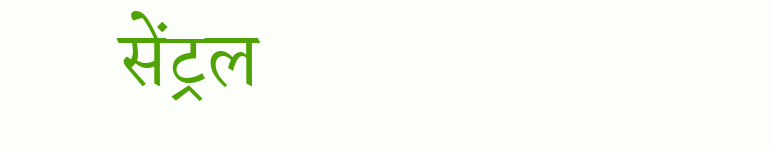सेंट्रल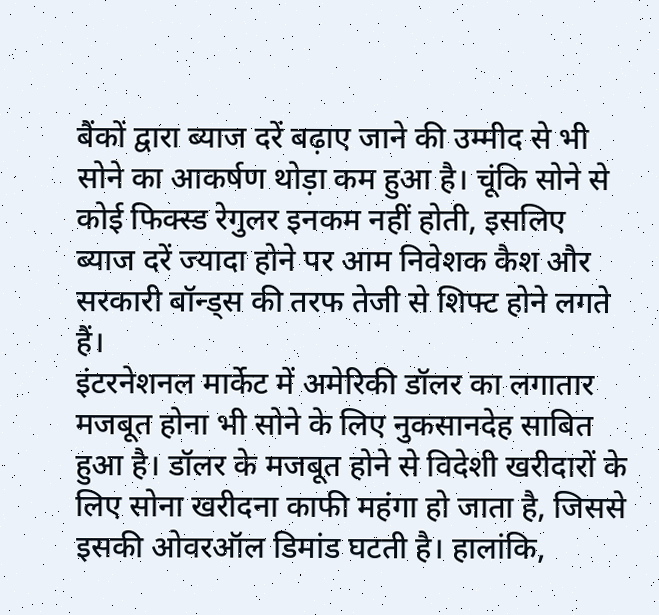बैंकों द्वारा ब्याज दरें बढ़ाए जाने की उम्मीद से भी सोने का आकर्षण थोड़ा कम हुआ है। चूंकि सोने से कोई फिक्स्ड रेगुलर इनकम नहीं होती, इसलिए ब्याज दरें ज्यादा होने पर आम निवेशक कैश और सरकारी बॉन्ड्स की तरफ तेजी से शिफ्ट होने लगते हैं।
इंटरनेशनल मार्केट में अमेरिकी डॉलर का लगातार मजबूत होना भी सोने के लिए नुकसानदेह साबित हुआ है। डॉलर के मजबूत होने से विदेशी खरीदारों के लिए सोना खरीदना काफी महंगा हो जाता है, जिससे इसकी ओवरऑल डिमांड घटती है। हालांकि,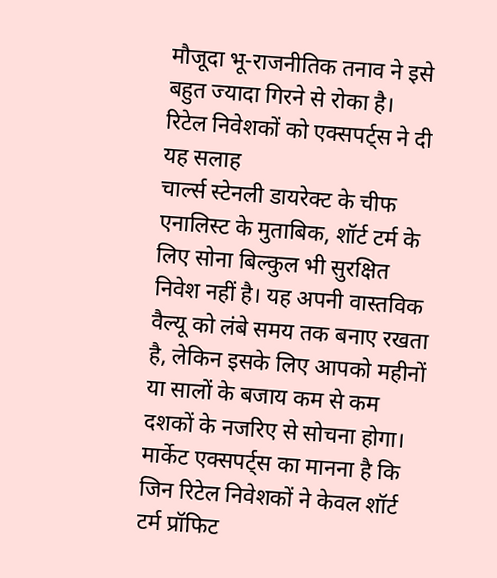मौजूदा भू-राजनीतिक तनाव ने इसे बहुत ज्यादा गिरने से रोका है।
रिटेल निवेशकों को एक्सपर्ट्स ने दी यह सलाह
चार्ल्स स्टेनली डायरेक्ट के चीफ एनालिस्ट के मुताबिक, शॉर्ट टर्म के लिए सोना बिल्कुल भी सुरक्षित निवेश नहीं है। यह अपनी वास्तविक वैल्यू को लंबे समय तक बनाए रखता है, लेकिन इसके लिए आपको महीनों या सालों के बजाय कम से कम दशकों के नजरिए से सोचना होगा।
मार्केट एक्सपर्ट्स का मानना है कि जिन रिटेल निवेशकों ने केवल शॉर्ट टर्म प्रॉफिट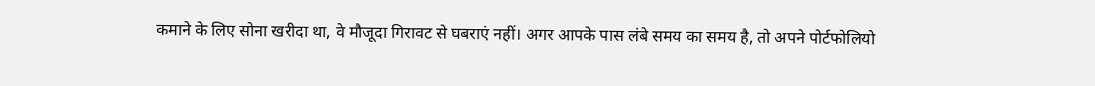कमाने के लिए सोना खरीदा था, वे मौजूदा गिरावट से घबराएं नहीं। अगर आपके पास लंबे समय का समय है, तो अपने पोर्टफोलियो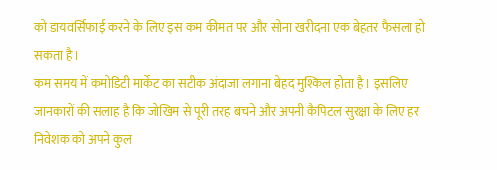को डायवर्सिफाई करने के लिए इस कम कीमत पर और सोना खरीदना एक बेहतर फैसला हो सकता है।
कम समय में कमोडिटी मार्केट का सटीक अंदाजा लगाना बेहद मुश्किल होता है। इसलिए जानकारों की सलाह है कि जोखिम से पूरी तरह बचने और अपनी कैपिटल सुरक्षा के लिए हर निवेशक को अपने कुल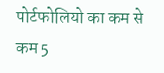पोर्टफोलियो का कम से कम 5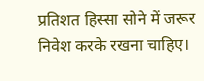प्रतिशत हिस्सा सोने में जरूर निवेश करके रखना चाहिए।